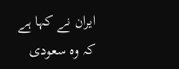ایران نے کہا ہے کہ وہ سعودی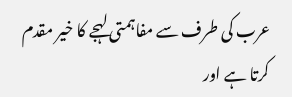عرب کی طرف سے مفاہمتی لہجے کا خیر مقدم کرتا ہے اور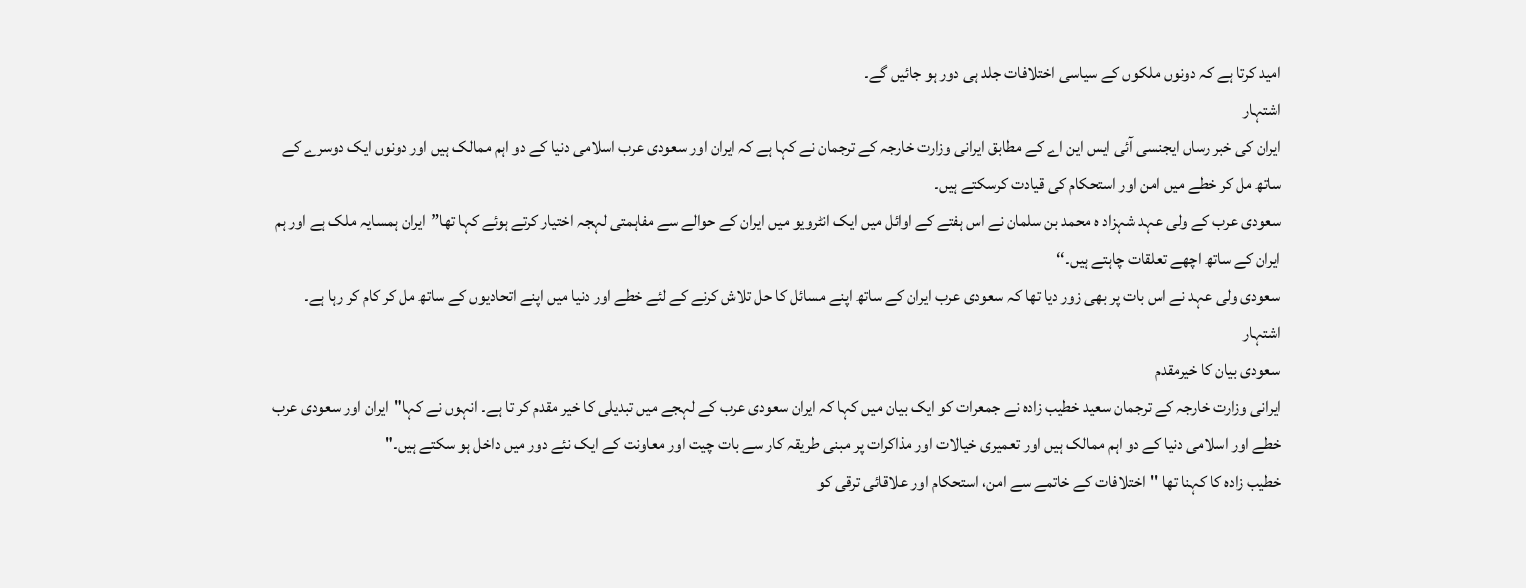امید کرتا ہے کہ دونوں ملکوں کے سیاسی اختلافات جلد ہی دور ہو جائیں گے۔
اشتہار
ایران کی خبر رساں ایجنسی آئی ایس این اے کے مطابق ایرانی وزارت خارجہ کے ترجمان نے کہا ہے کہ ایران اور سعودی عرب اسلامی دنیا کے دو اہم ممالک ہیں اور دونوں ایک دوسرے کے ساتھ مل کر خطے میں امن اور استحکام کی قیادت کرسکتے ہیں۔
سعودی عرب کے ولی عہد شہزاد ہ محمد بن سلمان نے اس ہفتے کے اوائل میں ایک انٹرویو میں ایران کے حوالے سے مفاہمتی لہجہ اختیار کرتے ہوئے کہا تھا”ایران ہمسایہ ملک ہے اور ہم ایران کے ساتھ اچھے تعلقات چاہتے ہیں۔‘‘
سعودی ولی عہد نے اس بات پر بھی زور دیا تھا کہ سعودی عرب ایران کے ساتھ اپنے مسائل کا حل تلاش کرنے کے لئے خطے اور دنیا میں اپنے اتحادیوں کے ساتھ مل کر کام کر رہا ہے۔
اشتہار
سعودی بیان کا خیرمقدم
ایرانی وزارت خارجہ کے ترجمان سعید خطیب زادہ نے جمعرات کو ایک بیان میں کہا کہ ایران سعودی عرب کے لہجے میں تبدیلی کا خیر مقدم کر تا ہے۔ انہوں نے کہا"ایران اور سعودی عرب خطے اور اسلامی دنیا کے دو اہم ممالک ہیں اور تعمیری خیالات اور مذاکرات پر مبنی طریقہ کار سے بات چیت اور معاونت کے ایک نئے دور میں داخل ہو سکتے ہیں۔"
خطیب زادہ کا کہنا تھا ''اختلافات کے خاتمے سے امن، استحکام اور علاقائی ترقی کو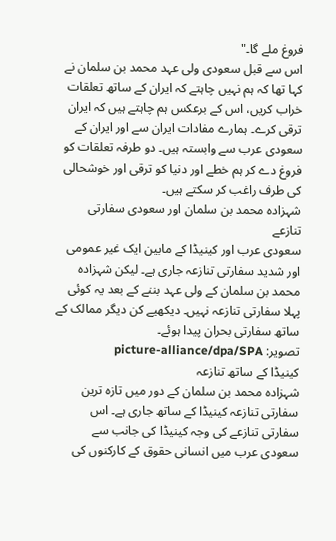فروغ ملے گا۔"
اس سے قبل سعودی ولی عہد محمد بن سلمان نے کہا تھا کہ ہم نہیں چاہتے کہ ایران کے ساتھ تعلقات خراب کریں، اس کے برعکس ہم چاہتے ہیں کہ ایران ترقی کرے۔ ہمارے مفادات ایران سے اور ایران کے سعودی عرب سے وابستہ ہیں۔ دو طرفہ تعلقات کو فروغ دے کر ہم خطے اور دنیا کو ترقی اور خوشحالی کی طرف راغب کر سکتے ہیں۔
شہزادہ محمد بن سلمان اور سعودی سفارتی تنازعے
سعودی عرب اور کینیڈا کے مابین ایک غیر عمومی اور شدید سفارتی تنازعہ جاری ہے۔ لیکن شہزادہ محمد بن سلمان کے ولی عہد بننے کے بعد یہ کوئی پہلا سفارتی تنازعہ نہیں۔ دیکھیے کن دیگر ممالک کے ساتھ سفارتی بحران پیدا ہوئے۔
تصویر: picture-alliance/dpa/SPA
کینیڈا کے ساتھ تنازعہ
شہزادہ محمد بن سلمان کے دور میں تازہ ترین سفارتی تنازعہ کینیڈا کے ساتھ جاری ہے۔ اس سفارتی تنازعے کی وجہ کینیڈا کی جانب سے سعودی عرب میں انسانی حقوق کے کارکنوں کی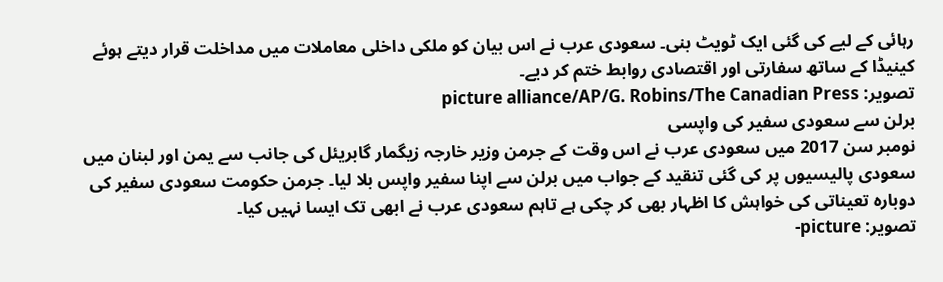رہائی کے لیے کی گئی ایک ٹویٹ بنی۔ سعودی عرب نے اس بیان کو ملکی داخلی معاملات میں مداخلت قرار دیتے ہوئے کینیڈا کے ساتھ سفارتی اور اقتصادی روابط ختم کر دیے۔
تصویر: picture alliance/AP/G. Robins/The Canadian Press
برلن سے سعودی سفیر کی واپسی
نومبر سن 2017 میں سعودی عرب نے اس وقت کے جرمن وزیر خارجہ زیگمار گابریئل کی جانب سے یمن اور لبنان میں سعودی پالیسیوں پر کی گئی تنقید کے جواب میں برلن سے اپنا سفیر واپس بلا لیا۔ جرمن حکومت سعودی سفیر کی دوبارہ تعیناتی کی خواہش کا اظہار بھی کر چکی ہے تاہم سعودی عرب نے ابھی تک ایسا نہیں کیا۔
تصویر: picture-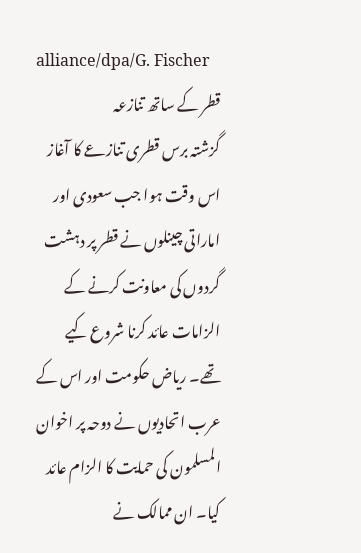alliance/dpa/G. Fischer
قطر کے ساتھ تنازعہ
گزشتہ برس قطری تنازعے کا آغاز اس وقت ہوا جب سعودی اور اماراتی چینلوں نے قطر پر دہشت گردوں کی معاونت کرنے کے الزامات عائد کرنا شروع کیے تھے۔ ریاض حکومت اور اس کے عرب اتحادیوں نے دوحہ پر اخوان المسلمون کی حمایت کا الزام عائد کیا۔ ان ممالک نے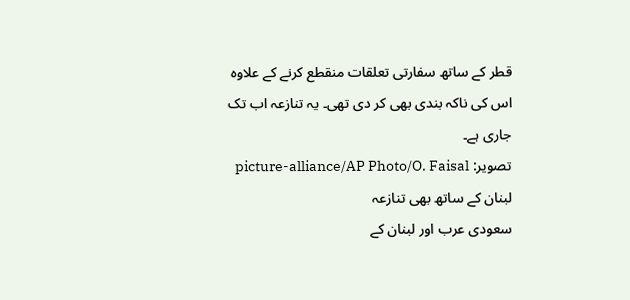قطر کے ساتھ سفارتی تعلقات منقطع کرنے کے علاوہ اس کی ناکہ بندی بھی کر دی تھی۔ یہ تنازعہ اب تک جاری ہے۔
تصویر: picture-alliance/AP Photo/O. Faisal
لبنان کے ساتھ بھی تنازعہ
سعودی عرب اور لبنان کے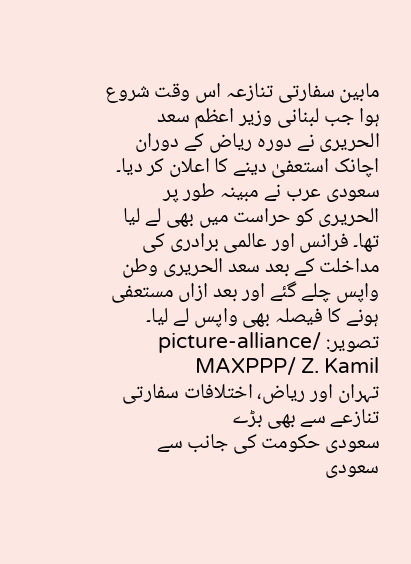مابین سفارتی تنازعہ اس وقت شروع ہوا جب لبنانی وزیر اعظم سعد الحریری نے دورہ ریاض کے دوران اچانک استعفیٰ دینے کا اعلان کر دیا۔ سعودی عرب نے مبینہ طور پر الحریری کو حراست میں بھی لے لیا تھا۔ فرانس اور عالمی برادری کی مداخلت کے بعد سعد الحریری وطن واپس چلے گئے اور بعد ازاں مستعفی ہونے کا فیصلہ بھی واپس لے لیا۔
تصویر: picture-alliance/ MAXPPP/ Z. Kamil
تہران اور ریاض، اختلافات سفارتی تنازعے سے بھی بڑے
سعودی حکومت کی جانب سے سعودی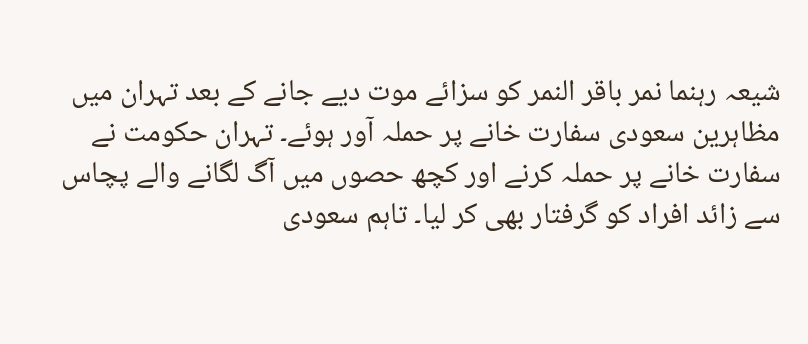شیعہ رہنما نمر باقر النمر کو سزائے موت دیے جانے کے بعد تہران میں مظاہرین سعودی سفارت خانے پر حملہ آور ہوئے۔ تہران حکومت نے سفارت خانے پر حملہ کرنے اور کچھ حصوں میں آگ لگانے والے پچاس سے زائد افراد کو گرفتار بھی کر لیا۔ تاہم سعودی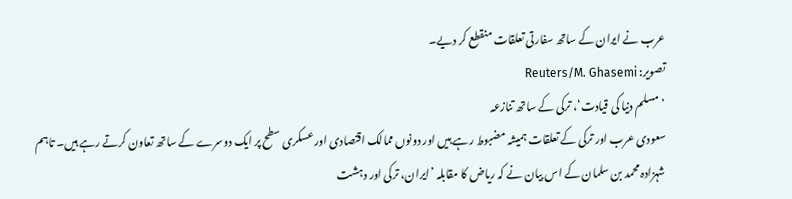عرب نے ایران کے ساتھ سفارتی تعلقات منقطع کر دیے۔
تصویر: Reuters/M. Ghasemi
’مسلم دنیا کی قیادت‘، ترکی کے ساتھ تنازعہ
سعودی عرب اور ترکی کے تعلقات ہمیشہ مضبوط رہے ہیں اور دونوں ممالک اقتصادی اور عسکری سطح پر ایک دوسرے کے ساتھ تعاون کرتے رہے ہیں۔ تاہم شہزادہ محمد بن سلمان کے اس بیان نے کہ ریاض کا مقابلہ ’ایران، ترکی اور دہشت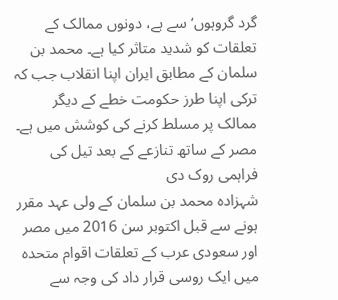گرد گروہوں‘ سے ہے، دونوں ممالک کے تعلقات کو شدید متاثر کیا ہے۔ محمد بن سلمان کے مطابق ایران اپنا انقلاب جب کہ ترکی اپنا طرز حکومت خطے کے دیگر ممالک پر مسلط کرنے کی کوشش میں ہے۔
مصر کے ساتھ تنازعے کے بعد تیل کی فراہمی روک دی
شہزادہ محمد بن سلمان کے ولی عہد مقرر ہونے سے قبل اکتوبر سن 2016 میں مصر اور سعودی عرب کے تعلقات اقوام متحدہ میں ایک روسی قرار داد کی وجہ سے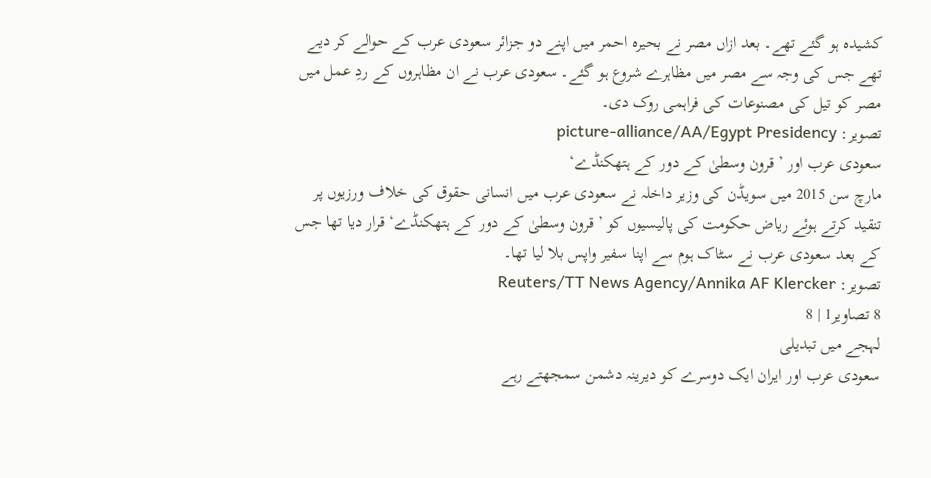کشیدہ ہو گئے تھے۔ بعد ازاں مصر نے بحیرہ احمر میں اپنے دو جزائر سعودی عرب کے حوالے کر دیے تھے جس کی وجہ سے مصر میں مظاہرے شروع ہو گئے۔ سعودی عرب نے ان مظاہروں کے ردِ عمل میں مصر کو تیل کی مصنوعات کی فراہمی روک دی۔
تصویر: picture-alliance/AA/Egypt Presidency
سعودی عرب اور ’قرون وسطیٰ کے دور کے ہتھکنڈے‘
مارچ سن 2015 میں سویڈن کی وزیر داخلہ نے سعودی عرب میں انسانی حقوق کی خلاف ورزیوں پر تنقید کرتے ہوئے ریاض حکومت کی پالیسیوں کو ’قرون وسطیٰ کے دور کے ہتھکنڈے‘ قرار دیا تھا جس کے بعد سعودی عرب نے سٹاک ہوم سے اپنا سفیر واپس بلا لیا تھا۔
تصویر: Reuters/TT News Agency/Annika AF Klercker
8 تصاویر1 | 8
لہجے میں تبدیلی
سعودی عرب اور ایران ایک دوسرے کو دیرینہ دشمن سمجھتے رہے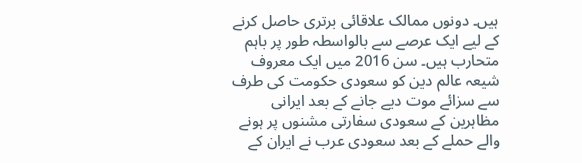ہیں۔ دونوں ممالک علاقائی برتری حاصل کرنے کے لیے ایک عرصے سے بالواسطہ طور پر باہم متحارب ہیں۔ سن 2016 میں ایک معروف شیعہ عالم دین کو سعودی حکومت کی طرف سے سزائے موت دیے جانے کے بعد ایرانی مظاہرین کے سعودی سفارتی مشنوں پر ہونے والے حملے کے بعد سعودی عرب نے ایران کے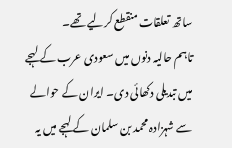ساتھ تعلقات منقطع کرلیے تھے۔
تاہم حالیہ دنوں میں سعودی عرب کے لہجے میں تبدیلی دکھائی دی۔ ایران کے حوالے سے شہزادہ محمد بن سلمان کے لہجے میں یہ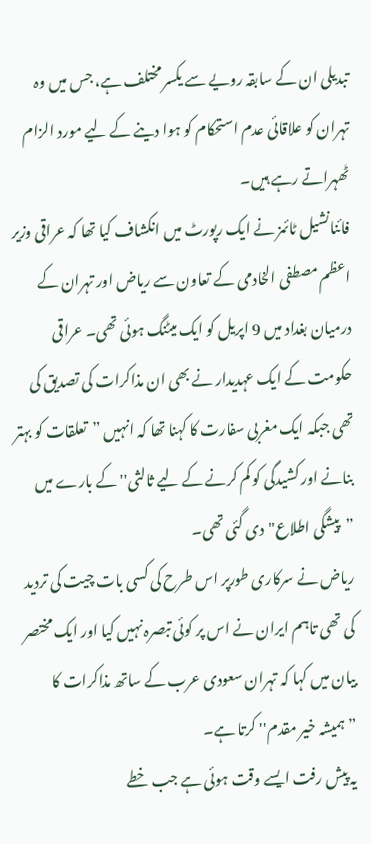تبدیلی ان کے سابقہ رویے سے یکسر مختلف ہے، جس میں وہ تہران کو علاقائی عدم استحکام کو ہوا دینے کے لیے مورد الزام ٹھہراتے رہے ہیں۔
فائنانشیل ٹائمز نے ایک رپورٹ میں انکشاف کیا تھا کہ عراقی وزیر اعظم مصطفی الخادمی کے تعاون سے ریاض اور تہران کے درمیان بغداد میں 9 اپریل کو ایک میٹنگ ہوئی تھی۔ عراقی حکومت کے ایک عہدیدار نے بھی ان مذاکرات کی تصدیق کی تھی جبکہ ایک مغربی سفارت کا کہنا تھا کہ انہیں ”تعلقات کو بہتر بنانے اور کشیدگی کو کم کرنے کے لیے ثالثی'' کے بارے میں ”پیشگی اطلاع"دی گئی تھی۔
ریاض نے سرکاری طورپر اس طرح کی کسی بات چیت کی تردید کی تھی تاہم ایران نے اس پر کوئی تبصرہ نہیں کیا اور ایک مختصر بیان میں کہا کہ تہران سعودی عرب کے ساتھ مذاکرات کا ”ہمیشہ خیر مقدم'' کرتا ہے۔
یہ پیش رفت ایسے وقت ہوئی ہے جب خطے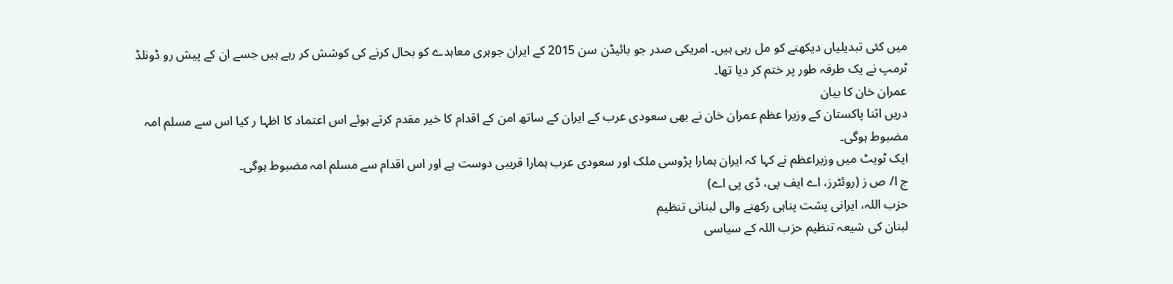میں کئی تبدیلیاں دیکھنے کو مل رہی ہیں۔ امریکی صدر جو بائیڈن سن 2015 کے ایران جوہری معاہدے کو بحال کرنے کی کوشش کر رہے ہیں جسے ان کے پیش رو ڈونلڈ ٹرمپ نے یک طرفہ طور پر ختم کر دیا تھا۔
عمران خان کا بیان
دریں اثنا پاکستان کے وزیرا عظم عمران خان نے بھی سعودی عرب کے ایران کے ساتھ امن کے اقدام کا خیر مقدم کرتے ہوئے اس اعتماد کا اظہا ر کیا اس سے مسلم امہ مضبوط ہوگی۔
ایک ٹویٹ میں وزیراعظم نے کہا کہ ایران ہمارا پڑوسی ملک اور سعودی عرب ہمارا قریبی دوست ہے اور اس اقدام سے مسلم امہ مضبوط ہوگی۔
ج ا/ ص ز (روئٹرز، اے ایف پی، ڈی پی اے)
حزب اللہ، ایرانی پشت پناہی رکھنے والی لبنانی تنظیم
لبنان کی شیعہ تنظیم حزب اللہ کے سیاسی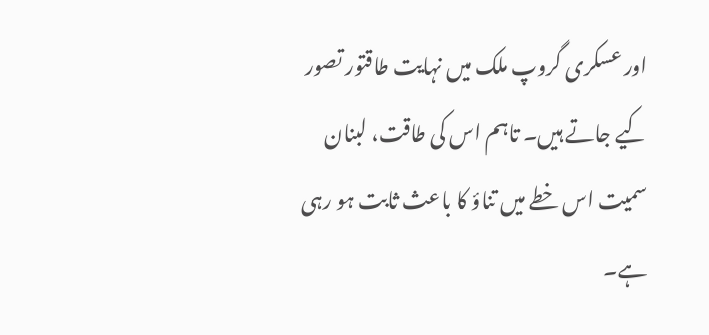اور عسکری گروپ ملک میں نہایت طاقتور تصور کیے جاتے ہیں۔ تاہم اس کی طاقت، لبنان سمیت اس خطے میں تناؤ کا باعث ثابت ہو رہی ہے۔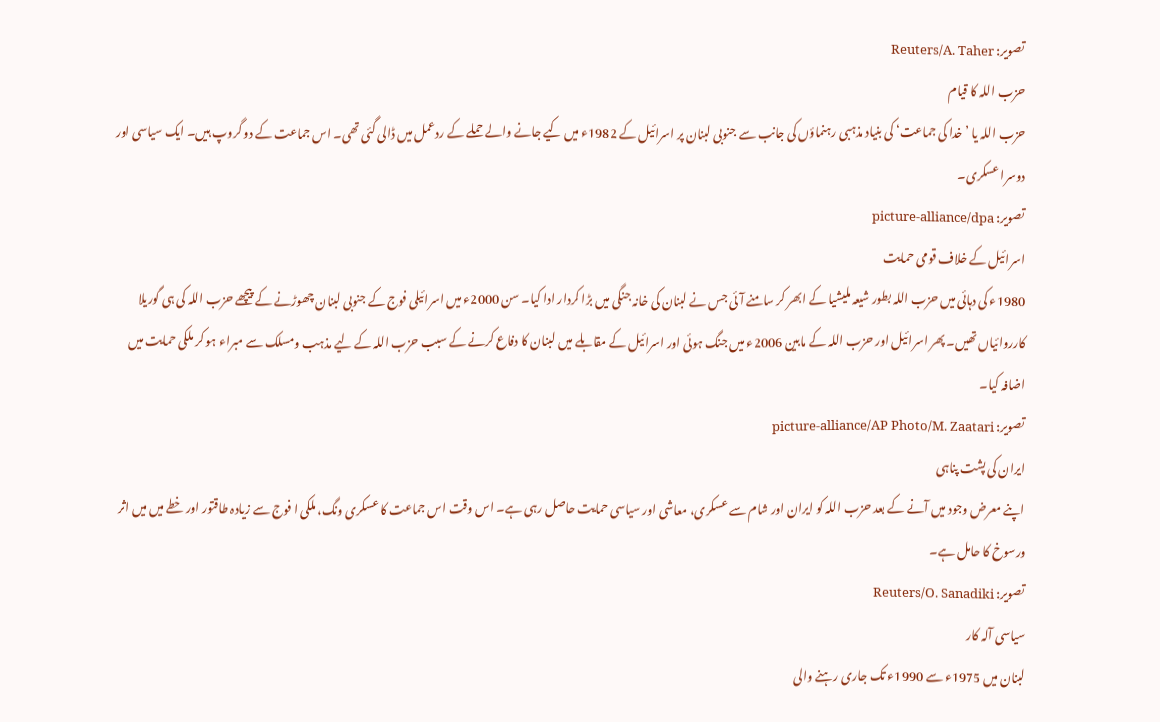تصویر: Reuters/A. Taher
حزب اللہ کا قیام
حزب اللہ یا ’ خدا کی جماعت‘ کی بنیاد مذہبی رہنماؤں کی جانب سے جنوبی لبنان پر اسرائیل کے 1982ء میں کیے جانے والے حملے کے ردعمل میں ڈالی گئی تھی۔ اس جماعت کے دو گروپ ہیں۔ ایک سیاسی اور دوسرا عسکری۔
تصویر: picture-alliance/dpa
اسرائیل کے خلاف قومی حمایت
1980ء کی دہائی میں حزب اللہ بطور شیعہ ملیشیا کے ابھر کر سامنے آئی جس نے لبنان کی خانہ جنگی میں بڑا کردار ادا کیا۔ سن 2000ء میں اسرائیلی فوج کے جنوبی لبنان چھوڑنے کے پیچھے حزب اللہ کی ہی گوریلا کارروائیاں تھیں۔ پھر اسرائیل اور حزب اللہ کے مابین 2006ء میں جنگ ہوئی اور اسرائیل کے مقابلے میں لبنان کا دفاع کرنے کے سبب حزب اللہ کے لیے مذہب ومسلک سے مبراء ہو کر ملکی حمایت میں اضافہ کیا۔
تصویر: picture-alliance/AP Photo/M. Zaatari
ایران کی پشت پناہی
اپنے معرض وجود میں آنے کے بعد حزب اللہ کو ایران اور شام سے عسکری، معاشی اور سیاسی حمایت حاصل رہی ہے۔ اس وقت اس جماعت کا عسکری ونگ، ملکی ا فوج سے زیادہ طاقتور اور خطے میں میں اثر ورسوخ کا حامل ہے۔
تصویر: Reuters/O. Sanadiki
سیاسی آلہ کار
لبنان میں 1975ء سے 1990ء تک جاری رہنے والی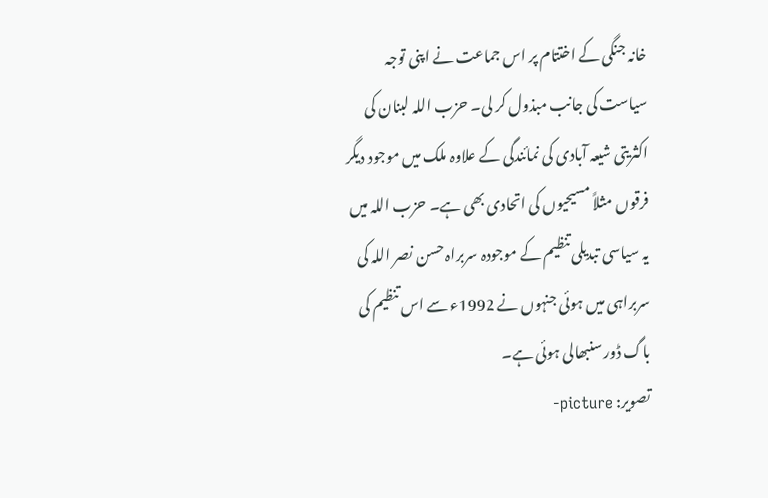خانہ جنگی کے اختتام پر اس جماعت نے اپنی توجہ سیاست کی جانب مبذول کر لی۔ حزب اللہ لبنان کی اکثریتی شیعہ آبادی کی نمائندگی کے علاوہ ملک میں موجود دیگر فرقوں مثلاً مسیحیوں کی اتحادی بھی ہے۔ حزب اللہ میں یہ سیاسی تبدیلی تنظیم کے موجودہ سربراہ حسن نصر اللہ کی سربراہی میں ہوئی جنہوں نے 1992ء سے اس تنظیم کی باگ ڈور سنبھالی ہوئی ہے۔
تصویر: picture-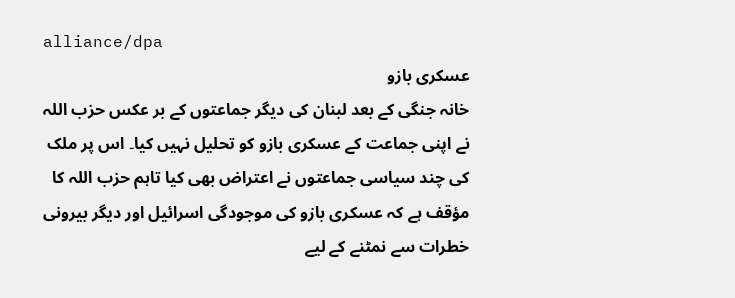alliance/dpa
عسکری بازو
خانہ جنگی کے بعد لبنان کی دیگر جماعتوں کے بر عکس حزب اللہ نے اپنی جماعت کے عسکری بازو کو تحلیل نہیں کیا۔ اس پر ملک کی چند سیاسی جماعتوں نے اعتراض بھی کیا تاہم حزب اللہ کا مؤقف ہے کہ عسکری بازو کی موجودگی اسرائیل اور دیگر بیرونی خطرات سے نمٹنے کے لیے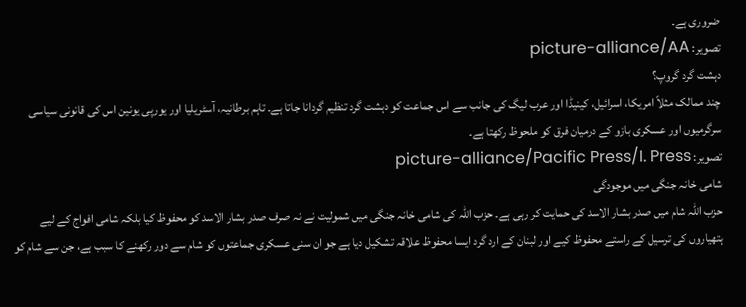ضروری ہے۔
تصویر: picture-alliance/AA
دہشت گرد گروپ؟
چند ممالک مثلاً امریکا، اسرائیل، کینیڈا اور عرب لیگ کی جانب سے اس جماعت کو دہشت گرد تنظیم گردانا جاتا ہے۔ تاہم برطانیہ، آسٹریلیا اور یورپی یونین اس کی قانونی سیاسی سرگرمیوں اور عسکری بازو کے درمیان فرق کو ملحوظ رکھتا ہے۔
تصویر: picture-alliance/Pacific Press/I. Press
شامی خانہ جنگی میں موجودگی
حزب اللہ شام میں صدر بشار الاسد کی حمایت کر رہی ہے۔ حزب اللہ کی شامی خانہ جنگی میں شمولیت نے نہ صرف صدر بشار الاسد کو محفوظ کیا بلکہ شامی افواج کے لیے ہتھیاروں کی ترسیل کے راستے محفوظ کیے اور لبنان کے ارد گرد ایسا محفوظ علاقہ تشکیل دیا ہے جو ان سنی عسکری جماعتوں کو شام سے دور رکھنے کا سبب ہے، جن سے شام کو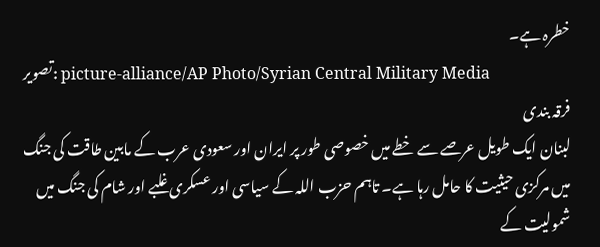خطرہ ہے۔
تصویر: picture-alliance/AP Photo/Syrian Central Military Media
فرقہ بندی
لبنان ایک طویل عرصے سے خطے میں خصوصی طور پر ایران اور سعودی عرب کے مابین طاقت کی جنگ میں مرکزی حیثیت کا حامل رہا ہے۔ تاہم حزب اللہ کے سیاسی اور عسکری غلبے اور شام کی جنگ میں شمولیت کے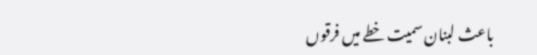باعث لبنان سمیت خطے میں فرقوں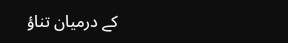کے درمیان تناؤ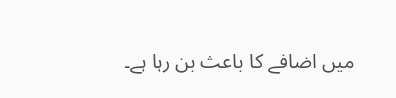میں اضافے کا باعث بن رہا ہے۔